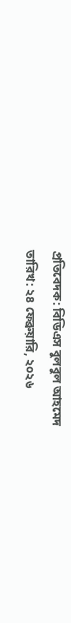প্রতিবেদক: বিডিএস বুলবুল আহমেদ
তারিখ: ২৪ ফেব্রুয়ারি, ২০২৬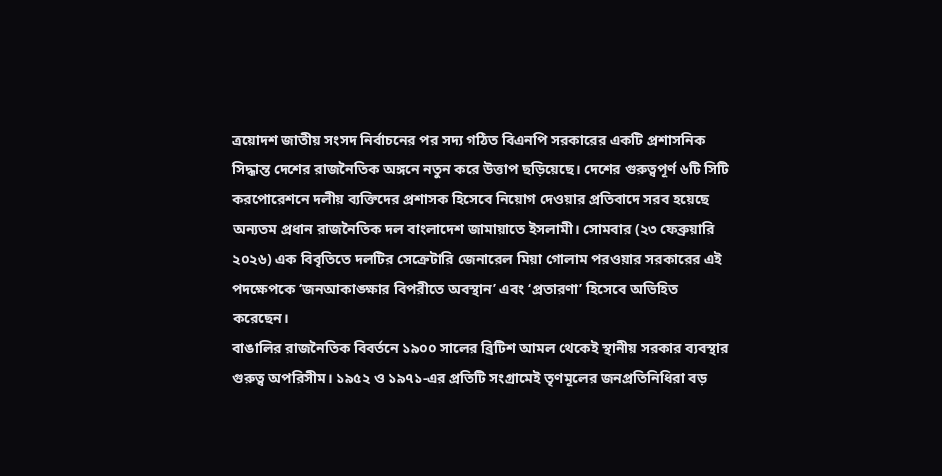ত্রয়োদশ জাতীয় সংসদ নির্বাচনের পর সদ্য গঠিত বিএনপি সরকারের একটি প্রশাসনিক সিদ্ধান্ত দেশের রাজনৈতিক অঙ্গনে নতুন করে উত্তাপ ছড়িয়েছে। দেশের গুরুত্বপূর্ণ ৬টি সিটি করপোরেশনে দলীয় ব্যক্তিদের প্রশাসক হিসেবে নিয়োগ দেওয়ার প্রতিবাদে সরব হয়েছে অন্যতম প্রধান রাজনৈতিক দল বাংলাদেশ জামায়াতে ইসলামী। সোমবার (২৩ ফেব্রুয়ারি ২০২৬) এক বিবৃতিতে দলটির সেক্রেটারি জেনারেল মিয়া গোলাম পরওয়ার সরকারের এই পদক্ষেপকে ‘জনআকাঙ্ক্ষার বিপরীতে অবস্থান’ এবং ‘প্রতারণা’ হিসেবে অভিহিত করেছেন।
বাঙালির রাজনৈতিক বিবর্তনে ১৯০০ সালের ব্রিটিশ আমল থেকেই স্থানীয় সরকার ব্যবস্থার গুরুত্ব অপরিসীম। ১৯৫২ ও ১৯৭১-এর প্রতিটি সংগ্রামেই তৃণমূলের জনপ্রতিনিধিরা বড়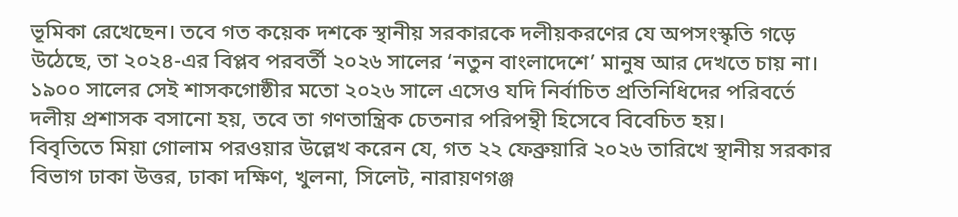ভূমিকা রেখেছেন। তবে গত কয়েক দশকে স্থানীয় সরকারকে দলীয়করণের যে অপসংস্কৃতি গড়ে উঠেছে, তা ২০২৪-এর বিপ্লব পরবর্তী ২০২৬ সালের ‘নতুন বাংলাদেশে’ মানুষ আর দেখতে চায় না। ১৯০০ সালের সেই শাসকগোষ্ঠীর মতো ২০২৬ সালে এসেও যদি নির্বাচিত প্রতিনিধিদের পরিবর্তে দলীয় প্রশাসক বসানো হয়, তবে তা গণতান্ত্রিক চেতনার পরিপন্থী হিসেবে বিবেচিত হয়।
বিবৃতিতে মিয়া গোলাম পরওয়ার উল্লেখ করেন যে, গত ২২ ফেব্রুয়ারি ২০২৬ তারিখে স্থানীয় সরকার বিভাগ ঢাকা উত্তর, ঢাকা দক্ষিণ, খুলনা, সিলেট, নারায়ণগঞ্জ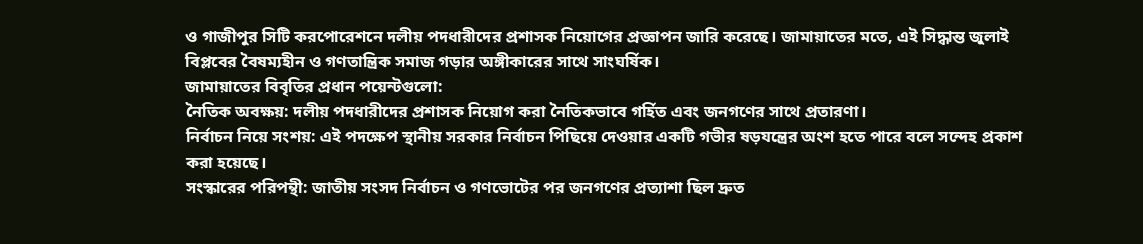ও গাজীপুর সিটি করপোরেশনে দলীয় পদধারীদের প্রশাসক নিয়োগের প্রজ্ঞাপন জারি করেছে। জামায়াতের মতে, এই সিদ্ধান্ত জুলাই বিপ্লবের বৈষম্যহীন ও গণতান্ত্রিক সমাজ গড়ার অঙ্গীকারের সাথে সাংঘর্ষিক।
জামায়াতের বিবৃতির প্রধান পয়েন্টগুলো:
নৈতিক অবক্ষয়: দলীয় পদধারীদের প্রশাসক নিয়োগ করা নৈতিকভাবে গর্হিত এবং জনগণের সাথে প্রতারণা।
নির্বাচন নিয়ে সংশয়: এই পদক্ষেপ স্থানীয় সরকার নির্বাচন পিছিয়ে দেওয়ার একটি গভীর ষড়যন্ত্রের অংশ হতে পারে বলে সন্দেহ প্রকাশ করা হয়েছে।
সংস্কারের পরিপন্থী: জাতীয় সংসদ নির্বাচন ও গণভোটের পর জনগণের প্রত্যাশা ছিল দ্রুত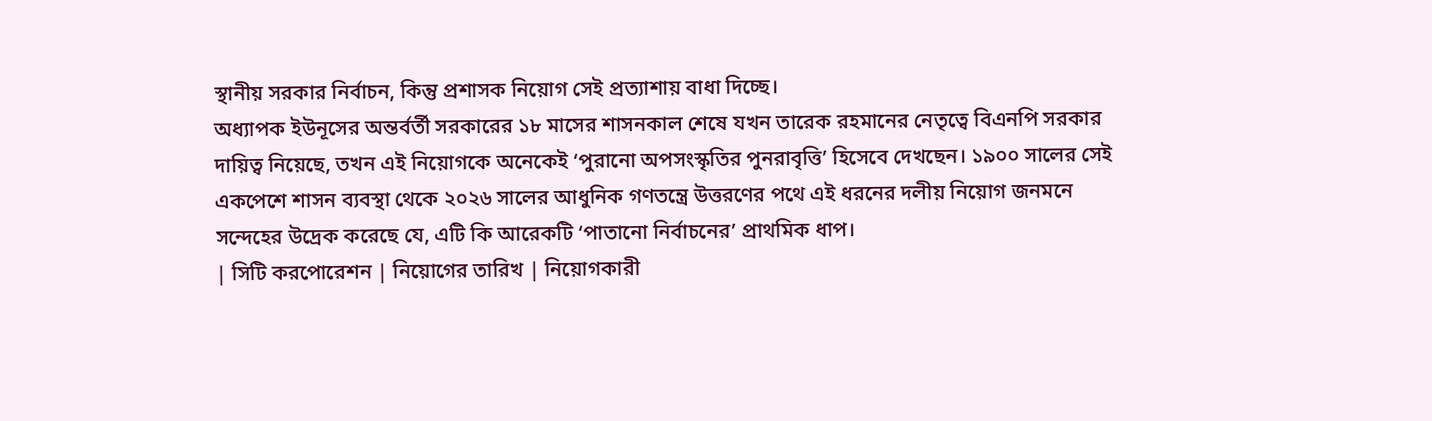স্থানীয় সরকার নির্বাচন, কিন্তু প্রশাসক নিয়োগ সেই প্রত্যাশায় বাধা দিচ্ছে।
অধ্যাপক ইউনূসের অন্তর্বর্তী সরকারের ১৮ মাসের শাসনকাল শেষে যখন তারেক রহমানের নেতৃত্বে বিএনপি সরকার দায়িত্ব নিয়েছে, তখন এই নিয়োগকে অনেকেই ‘পুরানো অপসংস্কৃতির পুনরাবৃত্তি’ হিসেবে দেখছেন। ১৯০০ সালের সেই একপেশে শাসন ব্যবস্থা থেকে ২০২৬ সালের আধুনিক গণতন্ত্রে উত্তরণের পথে এই ধরনের দলীয় নিয়োগ জনমনে সন্দেহের উদ্রেক করেছে যে, এটি কি আরেকটি ‘পাতানো নির্বাচনের’ প্রাথমিক ধাপ।
| সিটি করপোরেশন | নিয়োগের তারিখ | নিয়োগকারী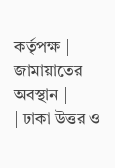কর্তৃপক্ষ | জামায়াতের অবস্থান |
| ঢাকা উত্তর ও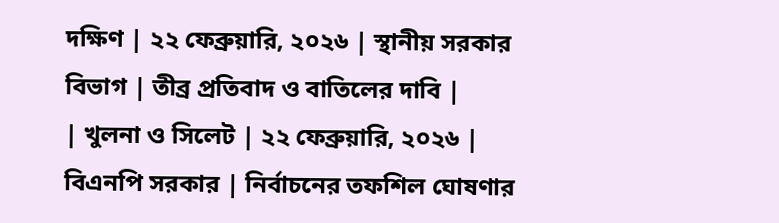দক্ষিণ | ২২ ফেব্রুয়ারি, ২০২৬ | স্থানীয় সরকার বিভাগ | তীব্র প্রতিবাদ ও বাতিলের দাবি |
| খুলনা ও সিলেট | ২২ ফেব্রুয়ারি, ২০২৬ | বিএনপি সরকার | নির্বাচনের তফশিল ঘোষণার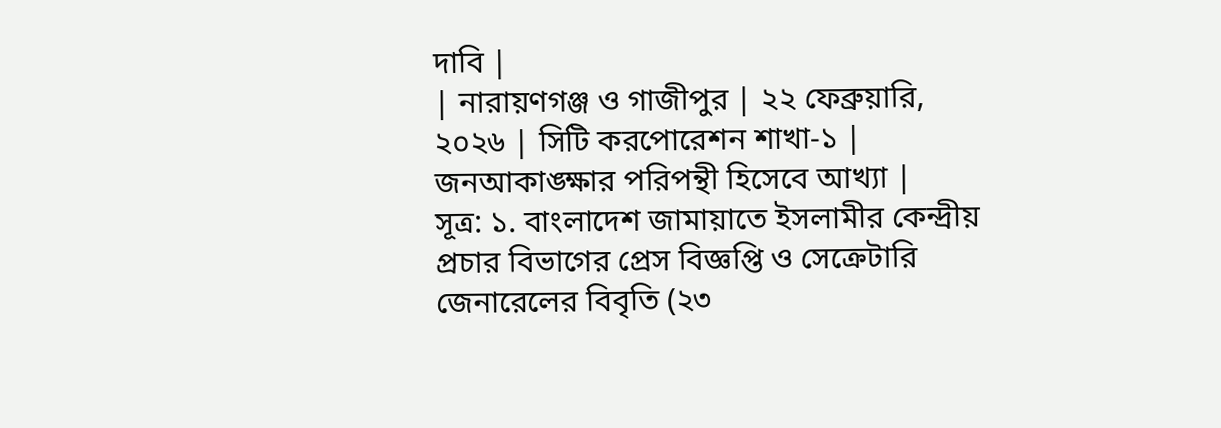দাবি |
| নারায়ণগঞ্জ ও গাজীপুর | ২২ ফেব্রুয়ারি, ২০২৬ | সিটি করপোরেশন শাখা-১ | জনআকাঙ্ক্ষার পরিপন্থী হিসেবে আখ্যা |
সূত্র: ১. বাংলাদেশ জামায়াতে ইসলামীর কেন্দ্রীয় প্রচার বিভাগের প্রেস বিজ্ঞপ্তি ও সেক্রেটারি জেনারেলের বিবৃতি (২৩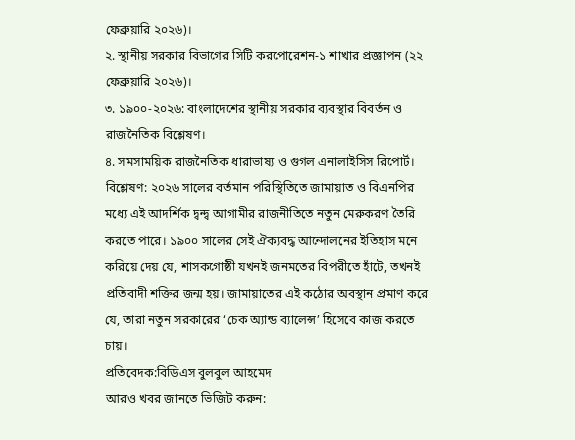ফেব্রুয়ারি ২০২৬)।
২. স্থানীয় সরকার বিভাগের সিটি করপোরেশন-১ শাখার প্রজ্ঞাপন (২২ ফেব্রুয়ারি ২০২৬)।
৩. ১৯০০-২০২৬: বাংলাদেশের স্থানীয় সরকার ব্যবস্থার বিবর্তন ও রাজনৈতিক বিশ্লেষণ।
৪. সমসাময়িক রাজনৈতিক ধারাভাষ্য ও গুগল এনালাইসিস রিপোর্ট।
বিশ্লেষণ: ২০২৬ সালের বর্তমান পরিস্থিতিতে জামায়াত ও বিএনপির মধ্যে এই আদর্শিক দ্বন্দ্ব আগামীর রাজনীতিতে নতুন মেরুকরণ তৈরি করতে পারে। ১৯০০ সালের সেই ঐক্যবদ্ধ আন্দোলনের ইতিহাস মনে করিয়ে দেয় যে, শাসকগোষ্ঠী যখনই জনমতের বিপরীতে হাঁটে, তখনই প্রতিবাদী শক্তির জন্ম হয়। জামায়াতের এই কঠোর অবস্থান প্রমাণ করে যে, তারা নতুন সরকারের ‘চেক অ্যান্ড ব্যালেন্স’ হিসেবে কাজ করতে চায়।
প্রতিবেদক:বিডিএস বুলবুল আহমেদ
আরও খবর জানতে ভিজিট করুন: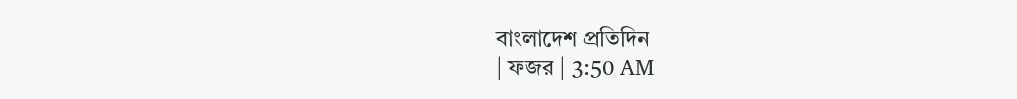বাংলাদেশ প্রতিদিন
| ফজর | 3:50 AM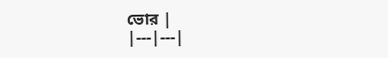ভোর |
|---|---|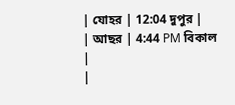| যোহর | 12:04 দুপুর |
| আছর | 4:44 PM বিকাল |
|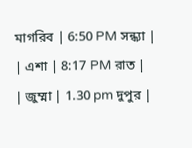মাগরিব | 6:50 PM সন্ধ্যা |
| এশা | 8:17 PM রাত |
| জুম্মা | 1.30 pm দুপুর |